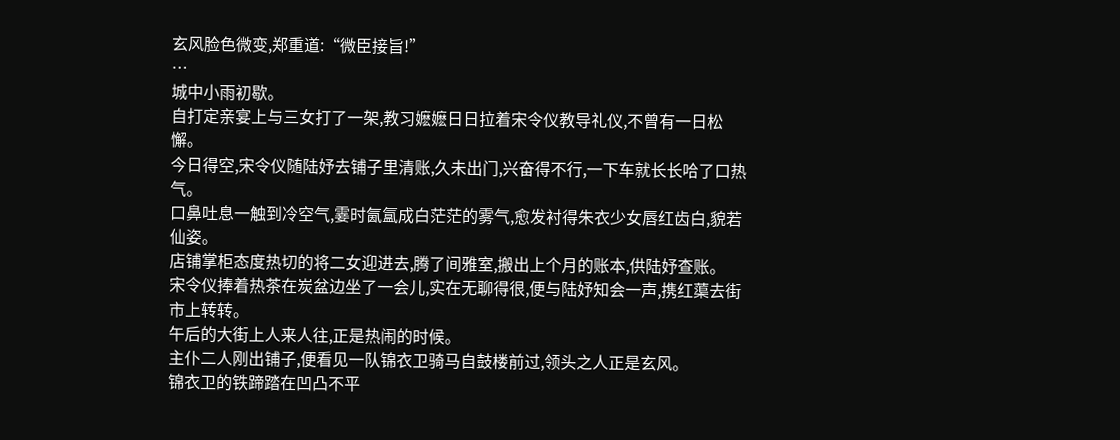玄风脸色微变,郑重道:“微臣接旨!”
…
城中小雨初歇。
自打定亲宴上与三女打了一架,教习嬷嬷日日拉着宋令仪教导礼仪,不曾有一日松懈。
今日得空,宋令仪随陆妤去铺子里清账,久未出门,兴奋得不行,一下车就长长哈了口热气。
口鼻吐息一触到冷空气,霎时氤氲成白茫茫的雾气,愈发衬得朱衣少女唇红齿白,貌若仙姿。
店铺掌柜态度热切的将二女迎进去,腾了间雅室,搬出上个月的账本,供陆妤查账。
宋令仪捧着热茶在炭盆边坐了一会儿,实在无聊得很,便与陆妤知会一声,携红蕖去街市上转转。
午后的大街上人来人往,正是热闹的时候。
主仆二人刚出铺子,便看见一队锦衣卫骑马自鼓楼前过,领头之人正是玄风。
锦衣卫的铁蹄踏在凹凸不平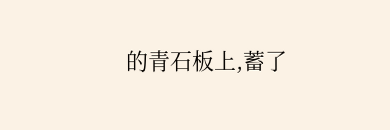的青石板上,蓄了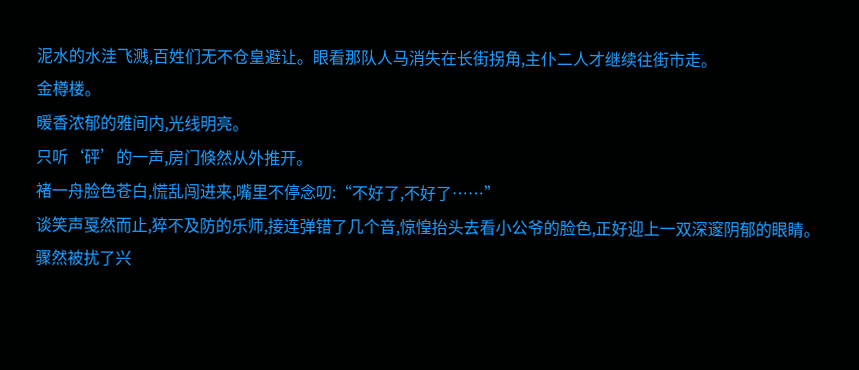泥水的水洼飞溅,百姓们无不仓皇避让。眼看那队人马消失在长街拐角,主仆二人才继续往街市走。
金樽楼。
暖香浓郁的雅间内,光线明亮。
只听‘砰’的一声,房门倏然从外推开。
褚一舟脸色苍白,慌乱闯进来,嘴里不停念叨:“不好了,不好了……”
谈笑声戛然而止,猝不及防的乐师,接连弹错了几个音,惊惶抬头去看小公爷的脸色,正好迎上一双深邃阴郁的眼睛。
骤然被扰了兴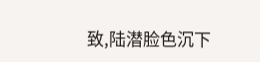致,陆潜脸色沉下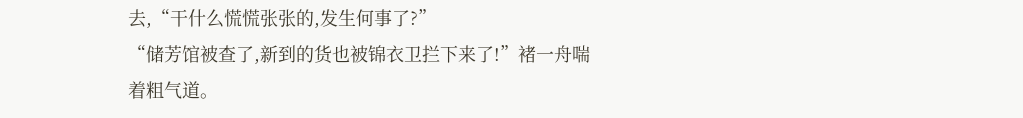去,“干什么慌慌张张的,发生何事了?”
“储芳馆被查了,新到的货也被锦衣卫拦下来了!”褚一舟喘着粗气道。